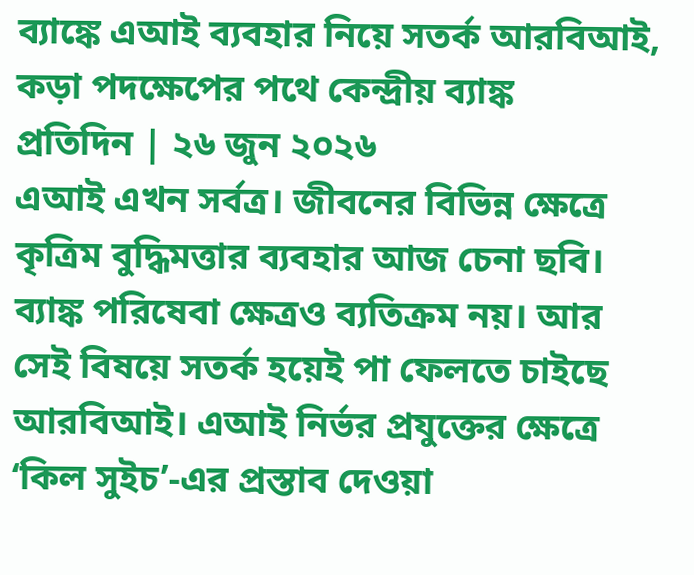ব্যাঙ্কে এআই ব্যবহার নিয়ে সতর্ক আরবিআই, কড়া পদক্ষেপের পথে কেন্দ্রীয় ব্যাঙ্ক
প্রতিদিন | ২৬ জুন ২০২৬
এআই এখন সর্বত্র। জীবনের বিভিন্ন ক্ষেত্রে কৃত্রিম বুদ্ধিমত্তার ব্যবহার আজ চেনা ছবি। ব্যাঙ্ক পরিষেবা ক্ষেত্রও ব্যতিক্রম নয়। আর সেই বিষয়ে সতর্ক হয়েই পা ফেলতে চাইছে আরবিআই। এআই নির্ভর প্রযুক্তের ক্ষেত্রে ‘কিল সুইচ’-এর প্রস্তাব দেওয়া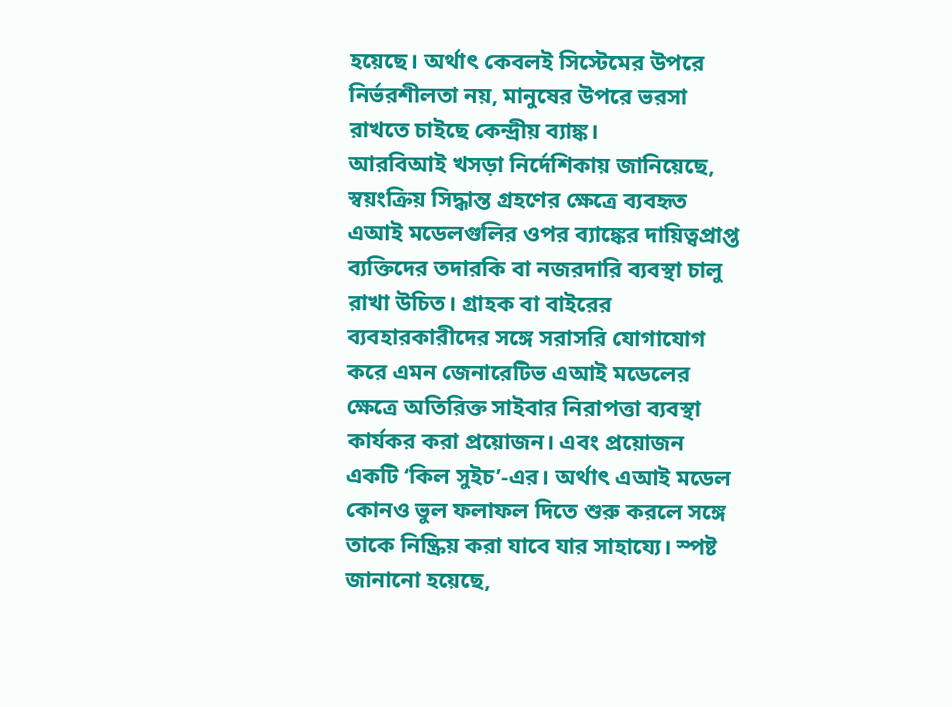হয়েছে। অর্থাৎ কেবলই সিস্টেমের উপরে নির্ভরশীলতা নয়, মানুষের উপরে ভরসা রাখতে চাইছে কেন্দ্রীয় ব্যাঙ্ক।
আরবিআই খসড়া নির্দেশিকায় জানিয়েছে, স্বয়ংক্রিয় সিদ্ধান্ত গ্রহণের ক্ষেত্রে ব্যবহৃত এআই মডেলগুলির ওপর ব্যাঙ্কের দায়িত্বপ্রাপ্ত ব্যক্তিদের তদারকি বা নজরদারি ব্যবস্থা চালু রাখা উচিত। গ্রাহক বা বাইরের ব্যবহারকারীদের সঙ্গে সরাসরি যোগাযোগ করে এমন জেনারেটিভ এআই মডেলের ক্ষেত্রে অতিরিক্ত সাইবার নিরাপত্তা ব্যবস্থা কার্যকর করা প্রয়োজন। এবং প্রয়োজন একটি ‘কিল সুইচ’-এর। অর্থাৎ এআই মডেল কোনও ভুল ফলাফল দিতে শুরু করলে সঙ্গে তাকে নিষ্ক্রিয় করা যাবে যার সাহায্যে। স্পষ্ট জানানো হয়েছে,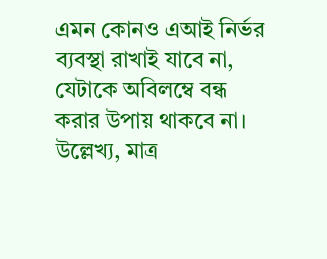এমন কোনও এআই নির্ভর ব্যবস্থা রাখাই যাবে না, যেটাকে অবিলম্বে বন্ধ করার উপায় থাকবে না।
উল্লেখ্য, মাত্র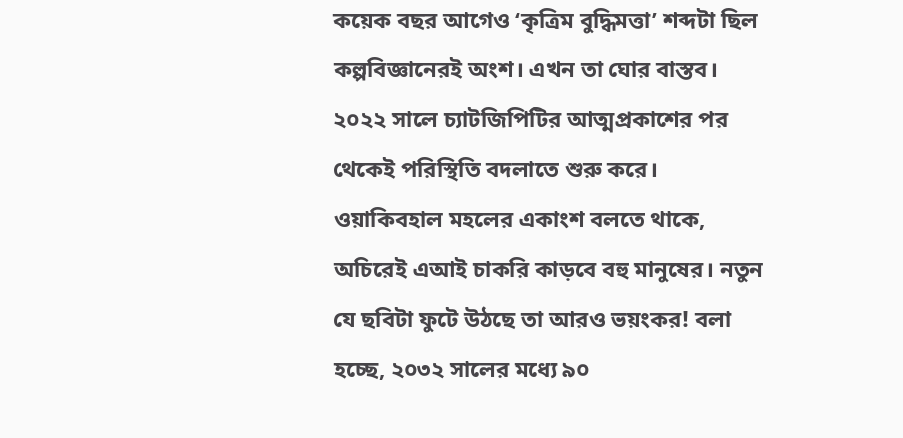কয়েক বছর আগেও ‘কৃত্রিম বুদ্ধিমত্তা’ শব্দটা ছিল কল্পবিজ্ঞানেরই অংশ। এখন তা ঘোর বাস্তব। ২০২২ সালে চ্যাটজিপিটির আত্মপ্রকাশের পর থেকেই পরিস্থিতি বদলাতে শুরু করে। ওয়াকিবহাল মহলের একাংশ বলতে থাকে, অচিরেই এআই চাকরি কাড়বে বহু মানুষের। নতুন যে ছবিটা ফুটে উঠছে তা আরও ভয়ংকর! বলা হচ্ছে, ২০৩২ সালের মধ্যে ৯০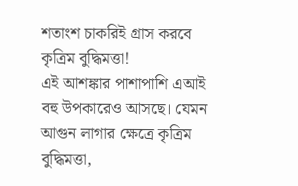শতাংশ চাকরিই গ্রাস করবে কৃত্রিম বুদ্ধিমত্তা!
এই আশঙ্কার পাশাপাশি এআই বহু উপকারেও আসছে। যেমন আগুন লাগার ক্ষেত্রে কৃত্রিম বুদ্ধিমত্তা,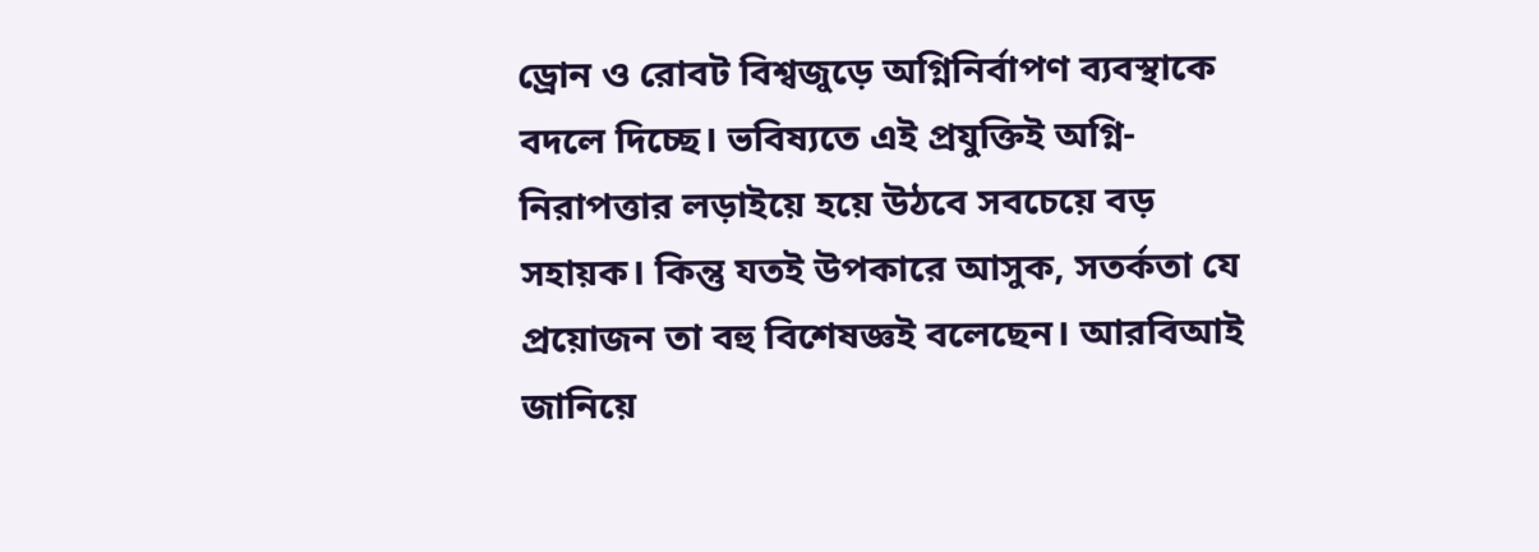ড্রোন ও রোবট বিশ্বজুড়ে অগ্নিনির্বাপণ ব্যবস্থাকে বদলে দিচ্ছে। ভবিষ্যতে এই প্রযুক্তিই অগ্নি-নিরাপত্তার লড়াইয়ে হয়ে উঠবে সবচেয়ে বড় সহায়ক। কিন্তু যতই উপকারে আসুক, সতর্কতা যে প্রয়োজন তা বহু বিশেষজ্ঞই বলেছেন। আরবিআই জানিয়ে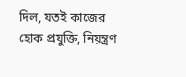দিল, যতই কাজের হোক প্রযুক্তি, নিয়ন্ত্রণ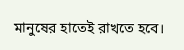মানুষের হাতেই রাখতে হবে।